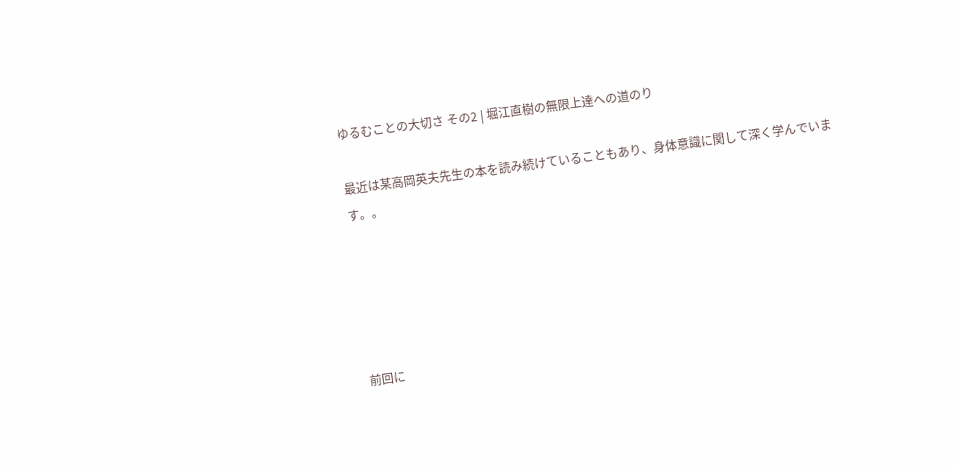ゆるむことの大切さ その2 | 堀江直樹の無限上達への道のり

最近は某高岡英夫先生の本を読み続けていることもあり、身体意識に関して深く学んでいます。。





前回に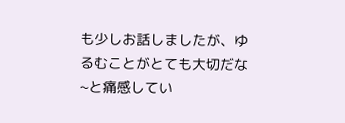も少しお話しましたが、ゆるむことがとても大切だな~と痛感してい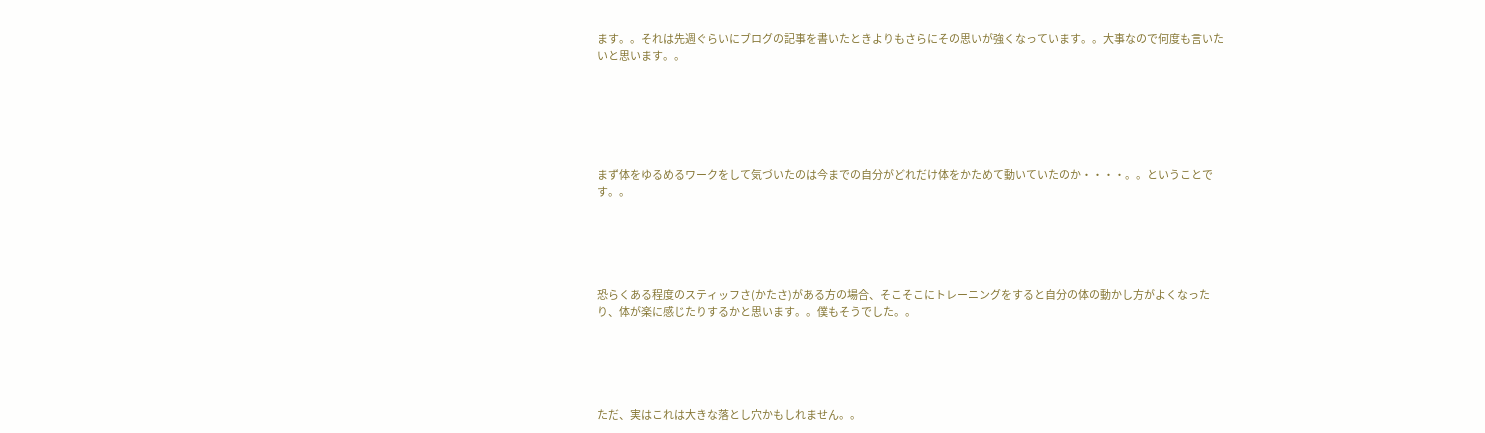ます。。それは先週ぐらいにブログの記事を書いたときよりもさらにその思いが強くなっています。。大事なので何度も言いたいと思います。。






まず体をゆるめるワークをして気づいたのは今までの自分がどれだけ体をかためて動いていたのか・・・・。。ということです。。





恐らくある程度のスティッフさ(かたさ)がある方の場合、そこそこにトレーニングをすると自分の体の動かし方がよくなったり、体が楽に感じたりするかと思います。。僕もそうでした。。





ただ、実はこれは大きな落とし穴かもしれません。。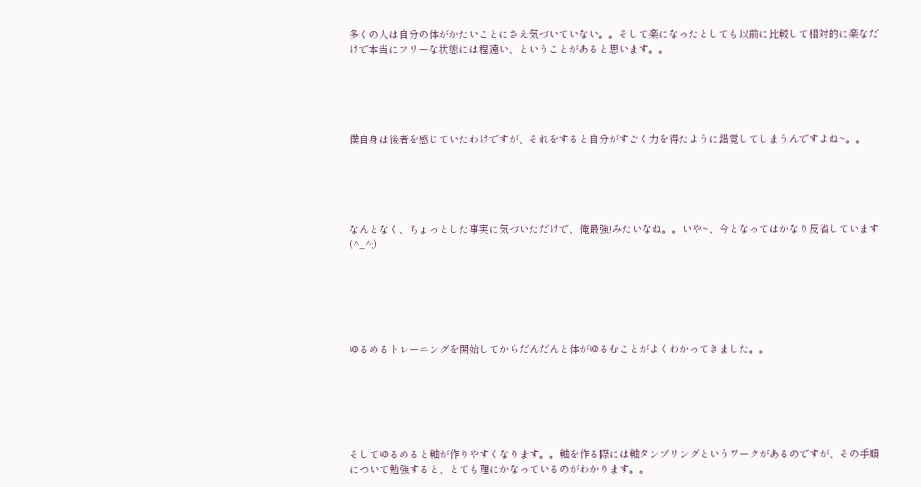多くの人は自分の体がかたいことにさえ気づいていない。。そして楽になったとしても以前に比較して相対的に楽なだけで本当にフリーな状態には程遠い、ということがあると思います。。





僕自身は後者を感じていたわけですが、それをすると自分がすごく力を得たように錯覚してしまうんですよね~。。





なんとなく、ちょっとした事実に気づいただけで、俺最強!みたいなね。。いや~、今となってはかなり反省しています(^_^;)






ゆるめるトレーニングを開始してからだんだんと体がゆるむことがよくわかってきました。。






そしてゆるめると軸が作りやすくなります。。軸を作る際には軸タンブリングというワークがあるのですが、その手順について勉強すると、とても理にかなっているのがわかります。。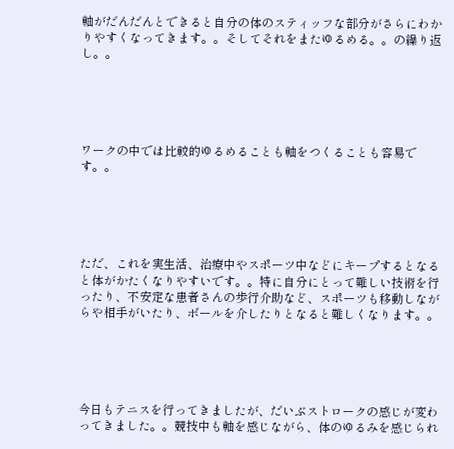軸がだんだんとできると自分の体のスティッフな部分がさらにわかりやすくなってきます。。そしてそれをまたゆるめる。。の繰り返し。。





ワークの中では比較的ゆるめることも軸をつくることも容易です。。





ただ、これを実生活、治療中やスポーツ中などにキープするとなると体がかたくなりやすいです。。特に自分にとって難しい技術を行ったり、不安定な患者さんの歩行介助など、スポーツも移動しながらや相手がいたり、ボールを介したりとなると難しくなります。。





今日もテニスを行ってきましたが、だいぶストロークの感じが変わってきました。。競技中も軸を感じながら、体のゆるみを感じられ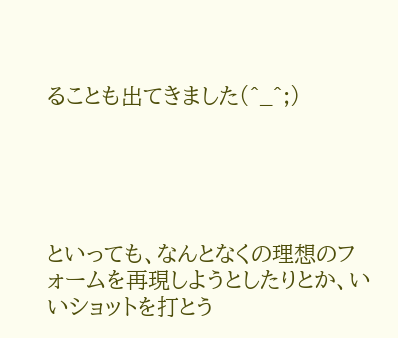ることも出てきました(^_^;)





といっても、なんとなくの理想のフォームを再現しようとしたりとか、いいショットを打とう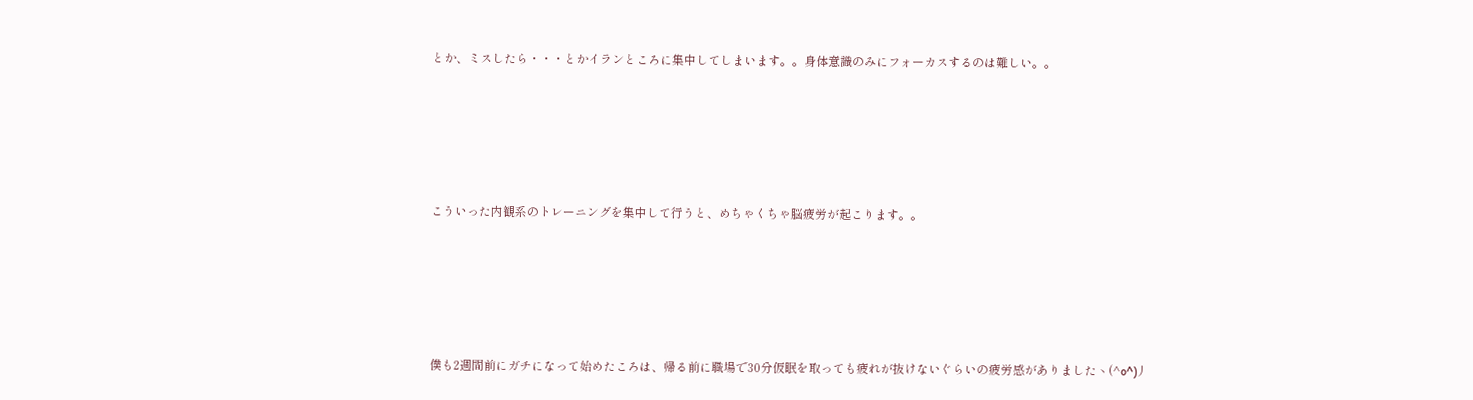とか、ミスしたら・・・とかイランところに集中してしまいます。。身体意識のみにフォーカスするのは難しい。。





こういった内観系のトレーニングを集中して行うと、めちゃくちゃ脳疲労が起こります。。





僕も2週間前にガチになって始めたころは、帰る前に職場で30分仮眠を取っても疲れが抜けないぐらいの疲労感がありましたヽ(^o^)丿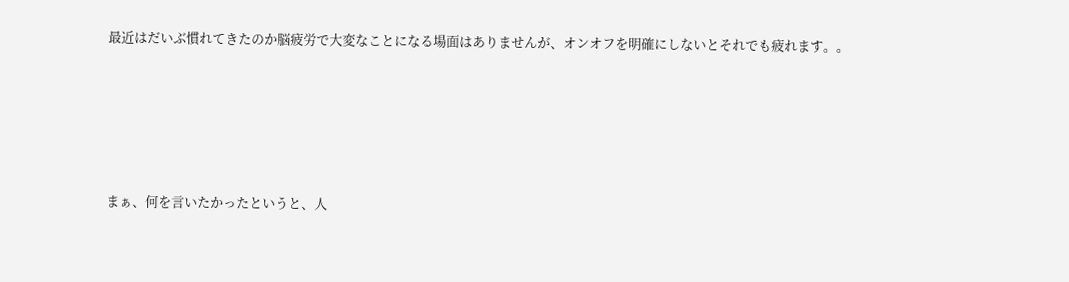最近はだいぶ慣れてきたのか脳疲労で大変なことになる場面はありませんが、オンオフを明確にしないとそれでも疲れます。。





まぁ、何を言いたかったというと、人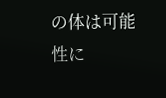の体は可能性に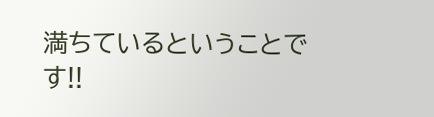満ちているということです!!